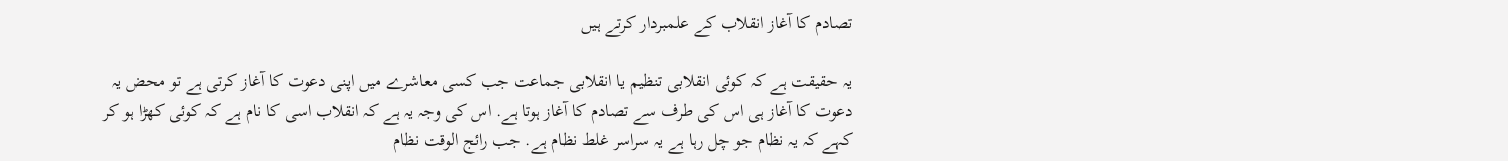تصادم کا آغاز انقلاب کے علمبردار کرتے ہیں

یہ حقیقت ہے کہ کوئی انقلابی تنظیم یا انقلابی جماعت جب کسی معاشرے میں اپنی دعوت کا آغاز کرتی ہے تو محض یہ دعوت کا آغاز ہی اس کی طرف سے تصادم کا آغاز ہوتا ہے. اس کی وجہ یہ ہے کہ انقلاب اسی کا نام ہے کہ کوئی کھڑا ہو کر کہے کہ یہ نظام جو چل رہا ہے یہ سراسر غلط نظام ہے. جب رائج الوقت نظام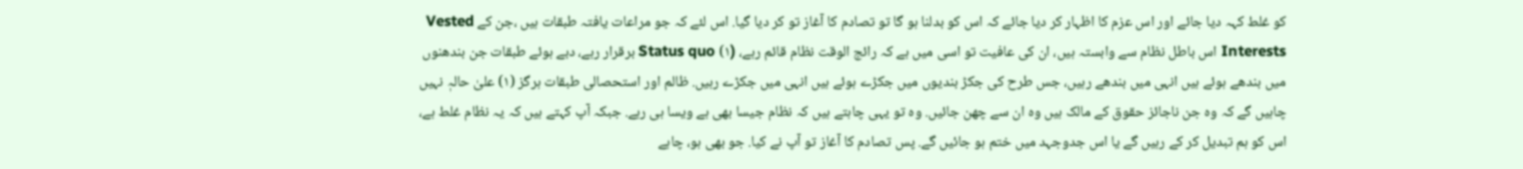کو غلط کہہ دیا جائے اور اس عزم کا اظہار کر دیا جائے کہ اس کو بدلنا ہو گا تو تصادم کا آغاز تو کر دیا گیا. اس لئے کہ جو مراعات یافتہ طبقات ہیں ،جن کے Vested Interests اس باطل نظام سے وابستہ ہیں، ان کی عافیت تو اسی میں ہے کہ رائج الوقت نظام قائم رہے، (Status quo (۱ برقرار رہے، دبے ہوئے طبقات جن بندھنوں میں بندھے ہوئے ہیں انہی میں بندھے رہیں، جس طرح کی جکڑ بندیوں میں جکڑے ہوئے ہیں انہی میں جکڑے رہیں. ظالم اور استحصالی طبقات ہرگز (۱) علیٰ حالہٖ نہیں چاہیں گے کہ وہ جن ناجائز حقوق کے مالک ہیں وہ ان سے چھن جائیں. وہ تو یہی چاہتے ہیں کہ نظام جیسا بھی ہے ویسا ہی رہے. جبکہ آپ کہتے ہیں کہ یہ نظام غلط ہے، اس کو ہم تبدیل کر کے رہیں گے یا اس جدوجہد میں ختم ہو جائیں گے. پس تصادم کا آغاز تو آپ نے کیا. جو بھی ہو، چاہے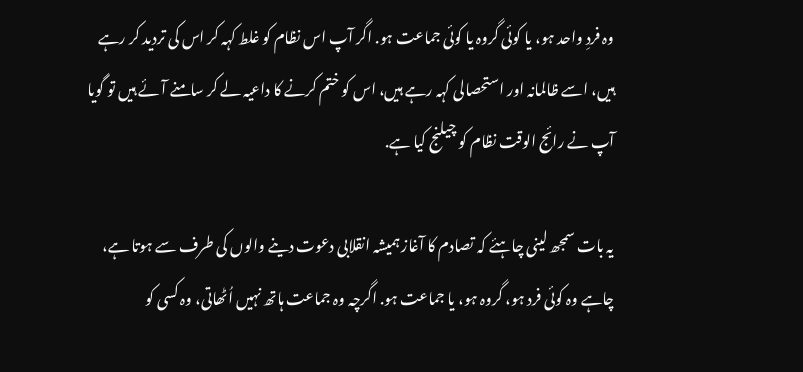وہ فردِ واحد ہو، یا کوئی گروہ یا کوئی جماعت ہو. اگر آپ اس نظام کو غلط کہہ کر اس کی تردید کر رہے ہیں، اسے ظالمانہ اور استحصالی کہہ رہے ہیں، اس کو ختم کرنے کا داعیہ لے کر سامنے آئے ہیں تو گویا آپ نے رائج الوقت نظام کو چیلنج کیا ہے.

یہ بات سمجھ لینی چاہئے کہ تصادم کا آغاز ہمیشہ انقلابی دعوت دینے والوں کی طرف سے ہوتا ہے، چاہے وہ کوئی فرد ہو، گروہ ہو، یا جماعت ہو. اگرچہ وہ جماعت ہاتھ نہیں اُٹھاتی، وہ کسی کو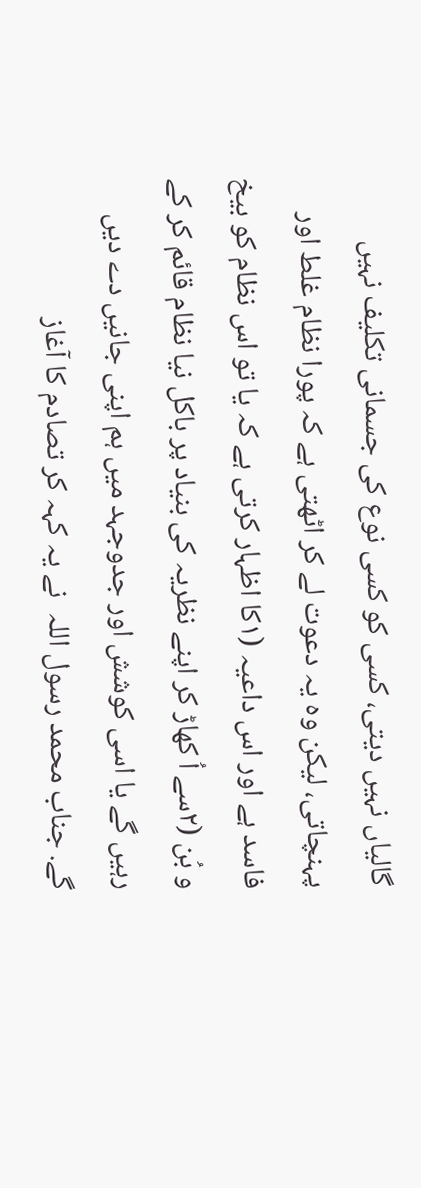گالیاں نہیں دیتی، کسی کو کسی نوع کی جسمانی تکلیف نہیں پہنچاتی، لیکن وہ یہ دعوت لے کر اٹھتی ہے کہ پورا نظام غلط اور فاسد ہے اور اس داعیہ (۱کا اظہار کرتی ہے کہ یا تو اس نظام کو بیخ و بُن (۲سے اُ کھاڑ کر اپنے نظریہ کی بنیاد پر باکل نیا نظام قائم کر کے رہیں گے یا اسی کوشش اور جدوجہد میں ہم اپنی جانیں دے دیں گے. جناب محمد رسول اللہ  نے یہ کہہ کر تصادم کا آغاز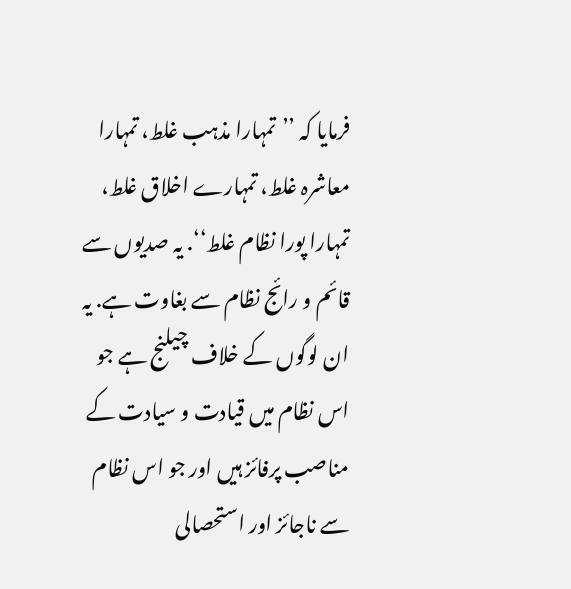فرمایا کہ ’’تمہارا مذہب غلط، تمہارا معاشرہ غلط، تمہارے اخلاق غلط، تمہارا پورا نظام غلط‘‘. یہ صدیوں سے قائم و رائج نظام سے بغاوت ہے. یہ ان لوگوں کے خلاف چیلنج ہے جو اس نظام میں قیادت و سیادت کے مناصب پرفائز ہیں اور جو اس نظام سے ناجائز اور استحصالی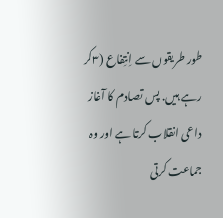طور طریقوں سے اِنتِفاع (۳کر رہے ہیں. پس تصادم کا آغاز داعی انقلاب کرتا ہے اور وہ جماعت کرتی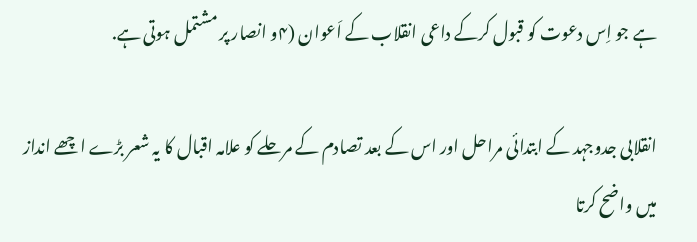ہے جو اِس دعوت کو قبول کرکے داعی انقلاب کے اَعوان (۴و انصار پر مشتمل ہوتی ہے.

انقلابی جدوجہد کے ابتدائی مراحل اور اس کے بعد تصادم کے مرحلے کو علامہ اقبال کا یہ شعر بڑے اچھے انداز میں واضح کرتا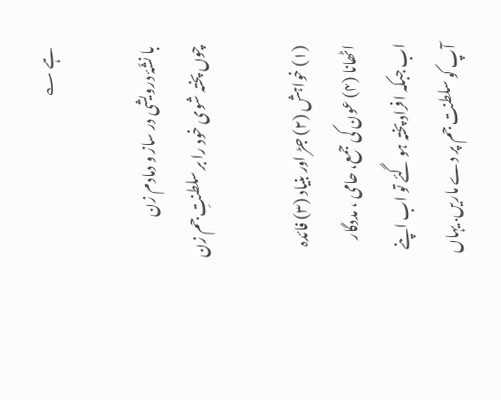ہے ؎

با نشّۂ درویشی در ساز و دمادم زن
چوں پختہ شوی خود را بر سلطنتِ جم زن

(۱) خواہش (۲) جڑ اور بنیاد (۳) فائدہ اٹھانا (۴) عون کی جمع، حامی ، مددگار
اب جبکہ افراد پختہ ہو گئے تو اب اپنے آپ کو سلطنت جم پر دے ماریں. یہاں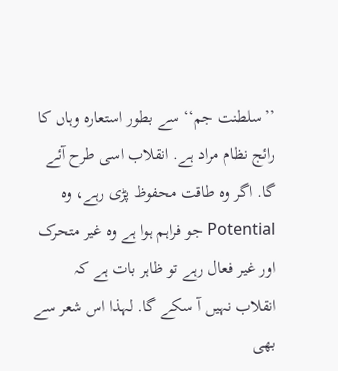’’سلطنت جم‘‘ سے بطور استعارہ وہاں کا رائج نظام مراد ہے. انقلاب اسی طرح آئے گا. اگر وہ طاقت محفوظ پڑی رہے، وہ Potential جو فراہم ہوا ہے وہ غیر متحرک اور غیر فعال رہے تو ظاہر بات ہے کہ انقلاب نہیں آ سکے گا. لہذا اس شعر سے بھی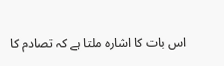اس بات کا اشارہ ملتا ہے کہ تصادم کا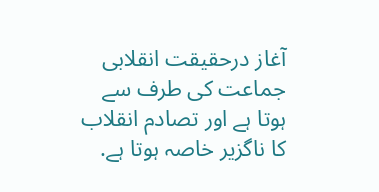آغاز درحقیقت انقلابی جماعت کی طرف سے ہوتا ہے اور تصادم انقلاب کا ناگزیر خاصہ ہوتا ہے.